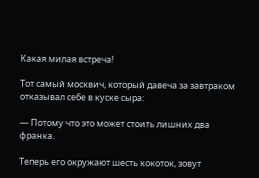Какая милая встреча!

Тот самый москвич, который давеча за завтраком отказывал себе в куске сыра:

— Потому что это может стоить лишних два франка.

Теперь его окружают шесть кокоток, зовут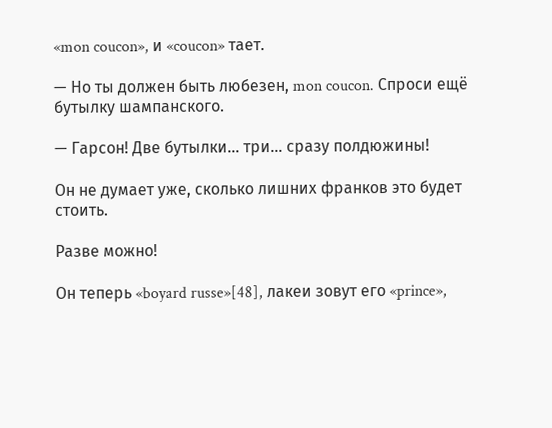«mon coucon», и «coucon» тает.

— Но ты должен быть любезен, mon coucon. Спроси ещё бутылку шампанского.

— Гарсон! Две бутылки… три… сразу полдюжины!

Он не думает уже, сколько лишних франков это будет стоить.

Разве можно!

Он теперь «boyard russe»[48], лакеи зовут его «prince»,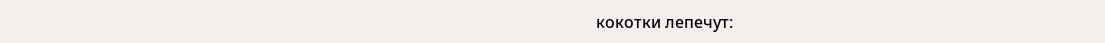кокотки лепечут: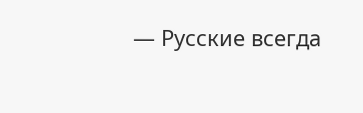— Русские всегда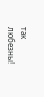так любезны!